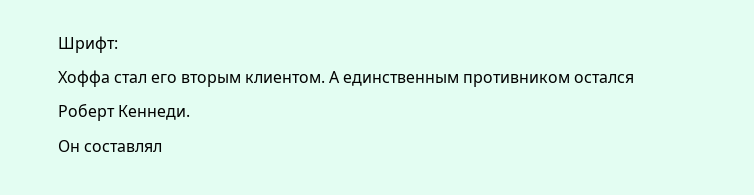Шрифт:
Хоффа стал его вторым клиентом. А единственным противником остался Роберт Кеннеди.
Он составлял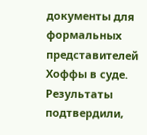документы для формальных представителей Хоффы в суде. Результаты подтвердили,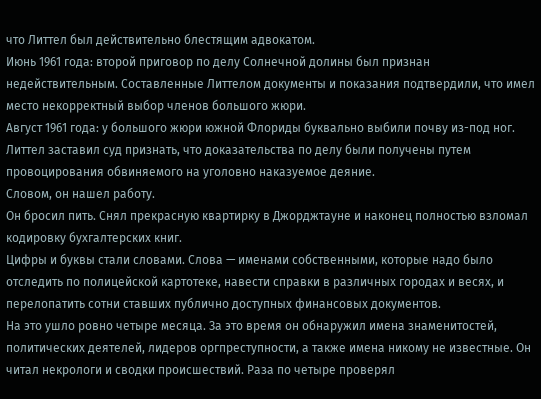что Литтел был действительно блестящим адвокатом.
Июнь 1961 года: второй приговор по делу Солнечной долины был признан недействительным. Составленные Литтелом документы и показания подтвердили, что имел место некорректный выбор членов большого жюри.
Август 1961 года: у большого жюри южной Флориды буквально выбили почву из-под ног. Литтел заставил суд признать, что доказательства по делу были получены путем провоцирования обвиняемого на уголовно наказуемое деяние.
Словом, он нашел работу.
Он бросил пить. Снял прекрасную квартирку в Джорджтауне и наконец полностью взломал кодировку бухгалтерских книг.
Цифры и буквы стали словами. Слова — именами собственными, которые надо было отследить по полицейской картотеке, навести справки в различных городах и весях, и перелопатить сотни ставших публично доступных финансовых документов.
На это ушло ровно четыре месяца. За это время он обнаружил имена знаменитостей, политических деятелей, лидеров оргпреступности, а также имена никому не известные. Он читал некрологи и сводки происшествий. Раза по четыре проверял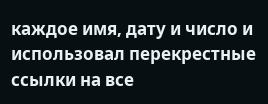каждое имя, дату и число и использовал перекрестные ссылки на все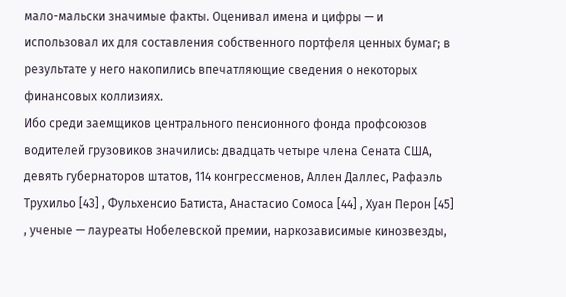мало-мальски значимые факты. Оценивал имена и цифры — и использовал их для составления собственного портфеля ценных бумаг; в результате у него накопились впечатляющие сведения о некоторых финансовых коллизиях.
Ибо среди заемщиков центрального пенсионного фонда профсоюзов водителей грузовиков значились: двадцать четыре члена Сената США, девять губернаторов штатов, 114 конгрессменов, Аллен Даллес, Рафаэль Трухильо [43] , Фульхенсио Батиста, Анастасио Сомоса [44] , Хуан Перон [45] , ученые — лауреаты Нобелевской премии, наркозависимые кинозвезды,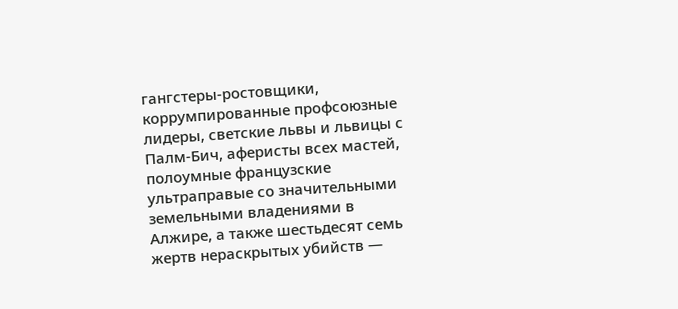гангстеры-ростовщики, коррумпированные профсоюзные лидеры, светские львы и львицы с Палм-Бич, аферисты всех мастей, полоумные французские ультраправые со значительными земельными владениями в Алжире, а также шестьдесят семь жертв нераскрытых убийств —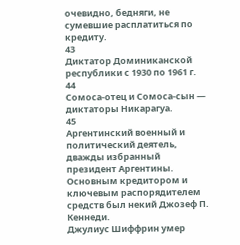очевидно, бедняги, не сумевшие расплатиться по кредиту.
43
Диктатор Доминиканской республики с 1930 по 1961 г.
44
Сомоса-отец и Сомоса-сын — диктаторы Никарагуа.
45
Аргентинский военный и политический деятель, дважды избранный президент Аргентины.
Основным кредитором и ключевым распорядителем средств был некий Джозеф П. Кеннеди.
Джулиус Шиффрин умер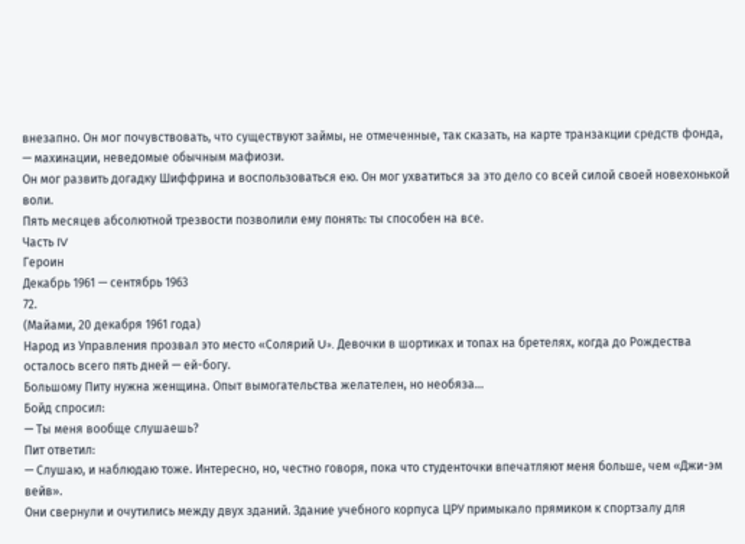внезапно. Он мог почувствовать, что существуют займы, не отмеченные, так сказать, на карте транзакции средств фонда, — махинации, неведомые обычным мафиози.
Он мог развить догадку Шиффрина и воспользоваться ею. Он мог ухватиться за это дело со всей силой своей новехонькой воли.
Пять месяцев абсолютной трезвости позволили ему понять: ты способен на все.
Часть IV
Героин
Декабрь 1961 — сентябрь 1963
72.
(Майами, 20 декабря 1961 года)
Народ из Управления прозвал это место «Солярий U». Девочки в шортиках и топах на бретелях, когда до Рождества осталось всего пять дней — ей-богу.
Большому Питу нужна женщина. Опыт вымогательства желателен, но необяза…
Бойд спросил:
— Ты меня вообще слушаешь?
Пит ответил:
— Слушаю, и наблюдаю тоже. Интересно, но, честно говоря, пока что студенточки впечатляют меня больше, чем «Джи-эм вейв».
Они свернули и очутились между двух зданий. Здание учебного корпуса ЦРУ примыкало прямиком к спортзалу для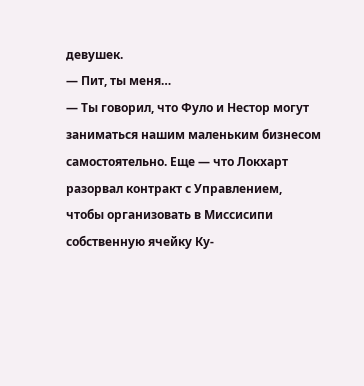девушек.
— Пит, ты меня…
— Ты говорил, что Фуло и Нестор могут заниматься нашим маленьким бизнесом самостоятельно. Еще — что Локхарт разорвал контракт с Управлением, чтобы организовать в Миссисипи собственную ячейку Ку-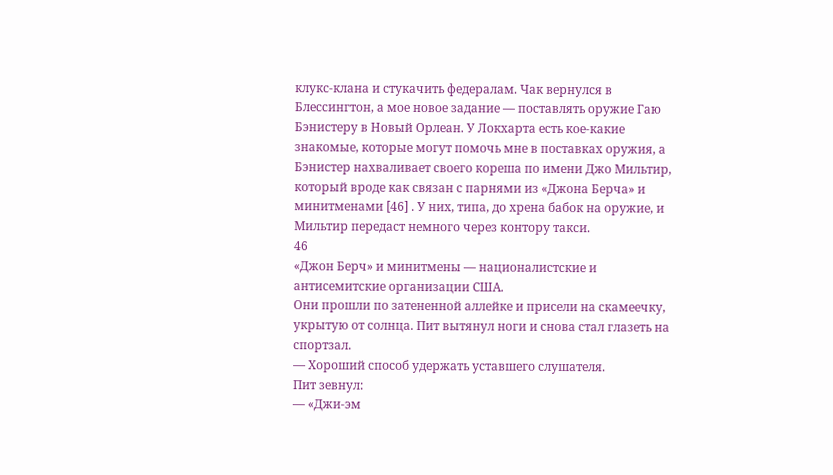клукс-клана и стукачить федералам. Чак вернулся в Блессингтон, а мое новое задание — поставлять оружие Гаю Бэнистеру в Новый Орлеан. У Локхарта есть кое-какие знакомые, которые могут помочь мне в поставках оружия, а Бэнистер нахваливает своего кореша по имени Джо Мильтир, который вроде как связан с парнями из «Джона Берча» и минитменами [46] . У них, типа, до хрена бабок на оружие, и Мильтир передаст немного через контору такси.
46
«Джон Берч» и минитмены — националистские и антисемитские организации США.
Они прошли по затененной аллейке и присели на скамеечку, укрытую от солнца. Пит вытянул ноги и снова стал глазеть на спортзал.
— Хороший способ удержать уставшего слушателя.
Пит зевнул:
— «Джи-эм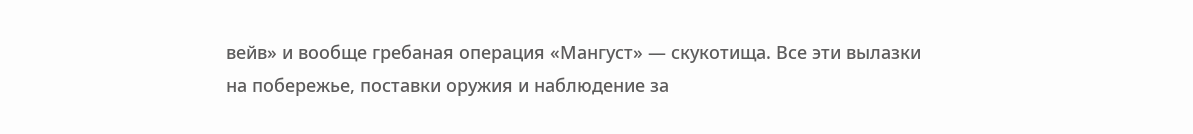вейв» и вообще гребаная операция «Мангуст» — скукотища. Все эти вылазки на побережье, поставки оружия и наблюдение за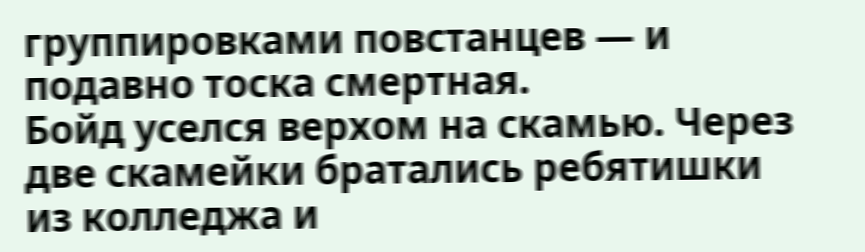группировками повстанцев — и подавно тоска смертная.
Бойд уселся верхом на скамью. Через две скамейки братались ребятишки из колледжа и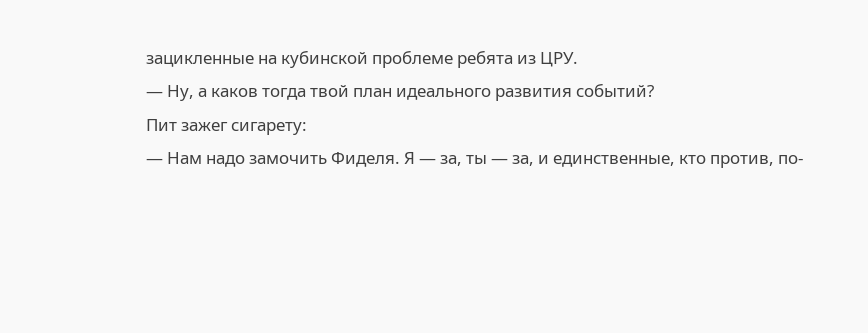зацикленные на кубинской проблеме ребята из ЦРУ.
— Ну, а каков тогда твой план идеального развития событий?
Пит зажег сигарету:
— Нам надо замочить Фиделя. Я — за, ты — за, и единственные, кто против, по-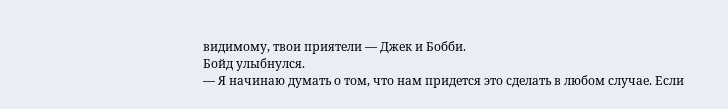видимому, твои приятели — Джек и Бобби.
Бойд улыбнулся.
— Я начинаю думать о том, что нам придется это сделать в любом случае. Если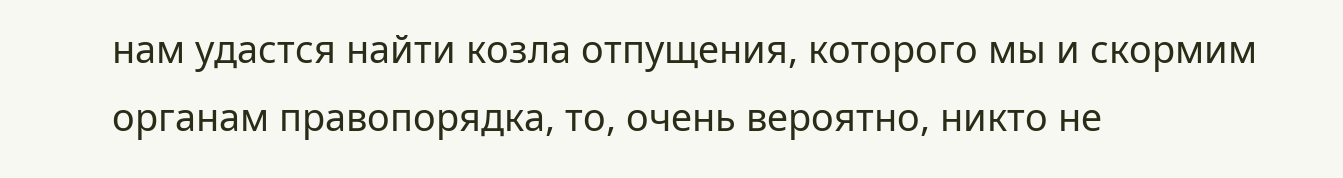нам удастся найти козла отпущения, которого мы и скормим органам правопорядка, то, очень вероятно, никто не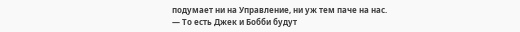подумает ни на Управление, ни уж тем паче на нас.
— То есть Джек и Бобби будут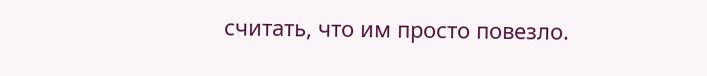считать, что им просто повезло.